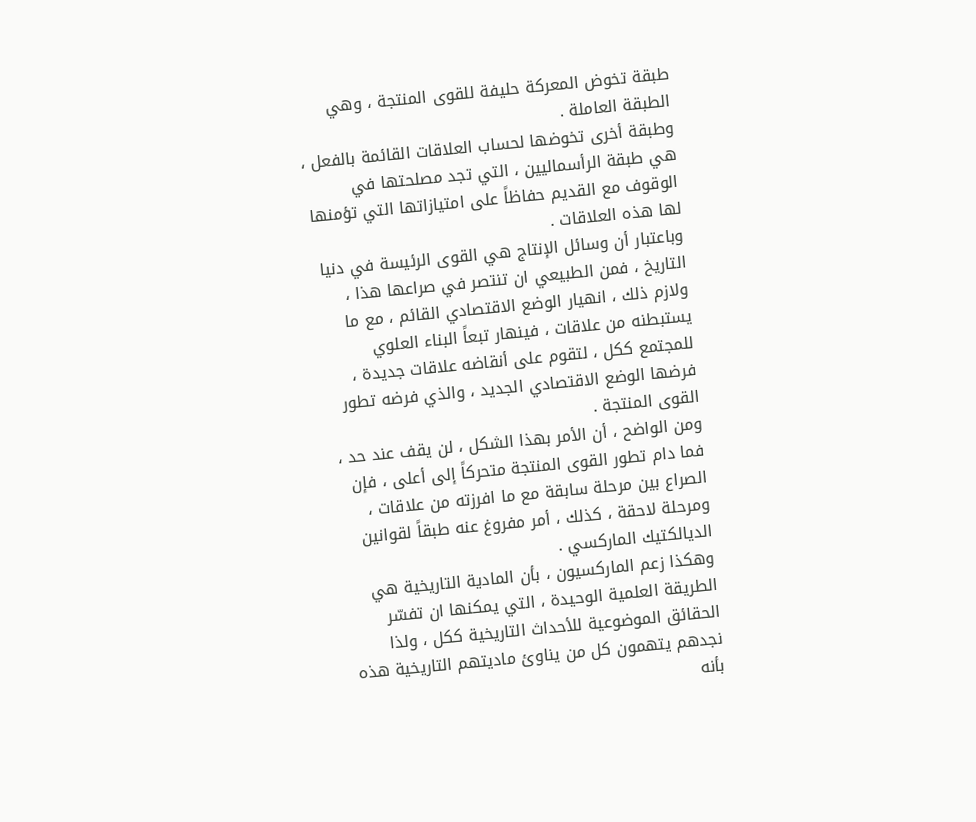طبقة تخوض المعركة حليفة للقوى المنتجة ، وهي الطبقة العاملة .
وطبقة أخرى تخوضها لحساب العلاقات القائمة بالفعل ، هي طبقة الرأسماليين ، التي تجد مصلحتها في الوقوف مع القديم حفاظاً على امتيازاتها التي تؤمنها لها هذه العلاقات .
وباعتبار أن وسائل الإنتاج هي القوى الرئيسة في دنيا التاريخ ، فمن الطبيعي ان تنتصر في صراعها هذا ، ولازم ذلك ، انهيار الوضع الاقتصادي القائم ، مع ما يستبطنه من علاقات ، فينهار تبعاً البناء العلوي للمجتمع ككل ، لتقوم على أنقاضه علاقات جديدة ، فرضها الوضع الاقتصادي الجديد ، والذي فرضه تطور القوى المنتجة .
ومن الواضح ، أن الأمر بهذا الشكل ، لن يقف عند حد ، فما دام تطور القوى المنتجة متحركاً إلى أعلى ، فإن الصراع بين مرحلة سابقة مع ما افرزته من علاقات ، ومرحلة لاحقة ، كذلك ، أمر مفروغ عنه طبقاً لقوانين الديالكتيك الماركسي .
وهكذا زعم الماركسيون ، بأن المادية التاريخية هي الطريقة العلمية الوحيدة ، التي يمكنها ان تفسّر الحقائق الموضوعية للأحداث التاريخية ككل ، ولذا نجدهم يتهمون كل من يناوئ ماديتهم التاريخية هذه بأنه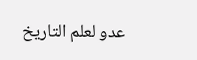عدو لعلم التاريخ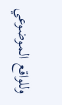وللواقع الموضوعي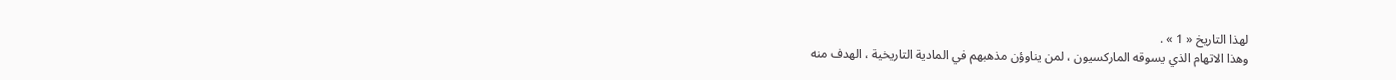لهذا التاريخ « 1 » .
وهذا الاتهام الذي يسوقه الماركسيون ، لمن يناوؤن مذهبهم في المادية التاريخية ، الهدف منه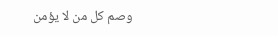وصم كل من لا يؤمن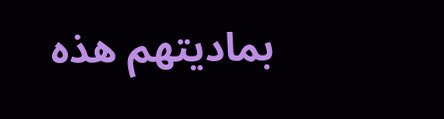بماديتهم هذه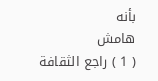بأنه
هامش
( 1 ) راجع الثقافة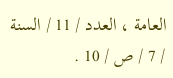العامة ، العدد / 11 / السنة / 7 / ص / 10 .